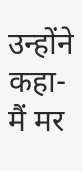उन्होंने कहा- मैं मर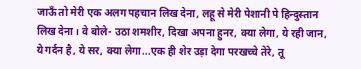जाऊँ तो मेरी एक अलग पहचान लिख देना, लहू से मेरी पेशानी पे हिन्दुस्तान लिख देना। वे बोले- उठा शमशीर, दिखा अपना हुनर, क्या लेगा, ये रही जान, ये गर्दन है, ये सर, क्या लेगा...एक ही शेर उड़ा देगा परखच्चे तेरे, तू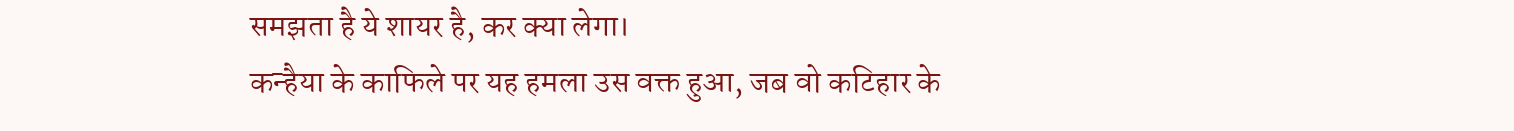समझता है ये शायर है, कर क्या लेगा।
कन्हैया के काफिले पर यह हमला उस वक्त हुआ, जब वो कटिहार के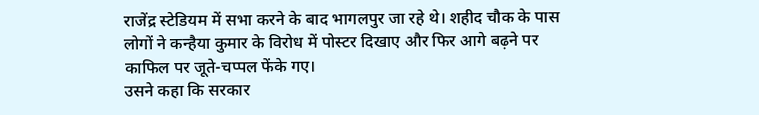राजेंद्र स्टेडियम में सभा करने के बाद भागलपुर जा रहे थे। शहीद चौक के पास लोगों ने कन्हैया कुमार के विरोध में पोस्टर दिखाए और फिर आगे बढ़ने पर काफिल पर जूते-चप्पल फेंके गए।
उसने कहा कि सरकार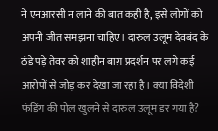ने एनआरसी न लाने की बात कही है, इसे लोगों को अपनी जीत समझना चाहिए। दारुल उलूम देवबंद के ठंडे पड़े तेवर को शाहीन बाग़ प्रदर्शन पर लगे कई आरोपों से जोड़ कर देखा जा रहा है। क्या विदेशी फंडिंग की पोल खुलने से दारुल उलूम डर गया है?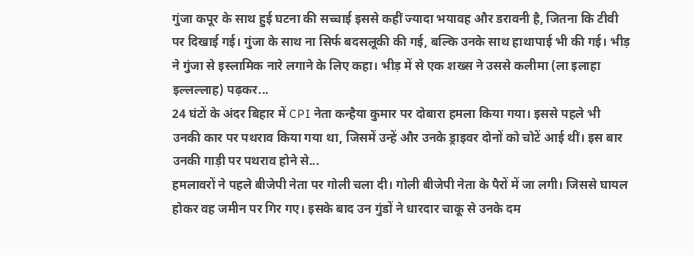गुंजा कपूर के साथ हुई घटना की सच्चाई इससे कहीं ज्यादा भयावह और डरावनी है, जितना कि टीवी पर दिखाई गई। गुंजा के साथ ना सिर्फ बदसलूकी की गई, बल्कि उनके साथ हाथापाई भी की गई। भीड़ ने गुंजा से इस्लामिक नारे लगाने के लिए कहा। भीड़ में से एक शख्स ने उससे कलीमा (ला इलाहा इल्लल्लाह) पढ़कर...
24 घंटों के अंदर बिहार में CPI नेता कन्हैया कुमार पर दोबारा हमला किया गया। इससे पहले भी उनकी कार पर पथराव किया गया था, जिसमें उन्हें और उनके ड्राइवर दोनों को चोटें आई थीं। इस बार उनकी गाड़ी पर पथराव होने से...
हमलावरों ने पहले बीजेपी नेता पर गोली चला दी। गोली बीजेपी नेता के पैरों में जा लगी। जिससे घायल होकर वह जमीन पर गिर गए। इसके बाद उन गुंडों ने धारदार चाकू से उनके दम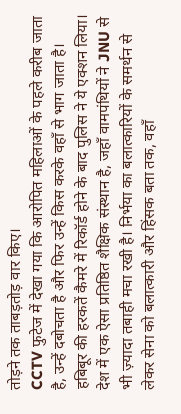तोड़ने तक ताबड़तोड़ वार किए।
CCTV फुटेज में देखा गया कि आरोपित महिलाओं के पहले करीब जाता है, उन्हें दबोचता है और फिर उन्हें किस करके वहाँ से भाग जाता है। हबिबूर की हरकतें कैमरे में रिकॉर्ड होने के बाद पुलिस ने ये एक्शन लिया।
देश में एक ऐसा प्रतिष्ठित शैक्षिक संस्थान है, जहाँ वामपंथियों ने JNU से भी ज़्यादा तबाही मचा रखी है। निर्भया का बलात्कारियों के समर्थन से लेकर सेना को बलात्कारी और हिंसक बता तक, वहाँ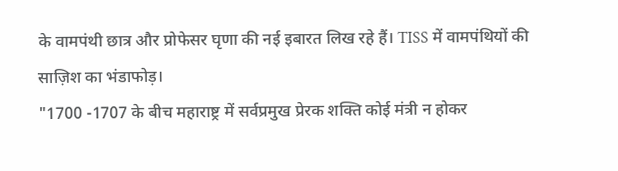के वामपंथी छात्र और प्रोफेसर घृणा की नई इबारत लिख रहे हैं। TISS में वामपंथियों की साज़िश का भंडाफोड़।
"1700 -1707 के बीच महाराष्ट्र में सर्वप्रमुख प्रेरक शक्ति कोई मंत्री न होकर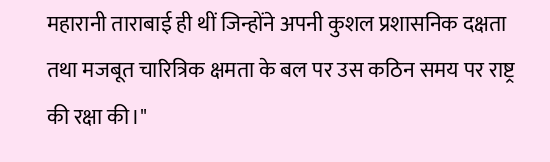महारानी ताराबाई ही थीं जिन्होंने अपनी कुशल प्रशासनिक दक्षता तथा मजबूत चारित्रिक क्षमता के बल पर उस कठिन समय पर राष्ट्र की रक्षा की।"